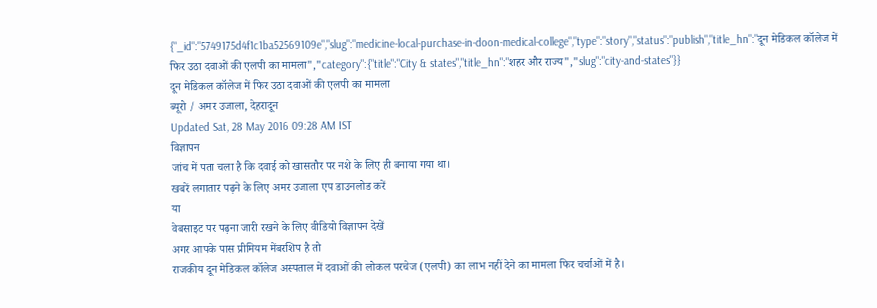{"_id":"5749175d4f1c1ba52569109e","slug":"medicine-local-purchase-in-doon-medical-college","type":"story","status":"publish","title_hn":"दून मेडिकल कॉलेज में फिर उठा दवाओं की एलपी का मामला","category":{"title":"City & states","title_hn":"शहर और राज्य","slug":"city-and-states"}}
दून मेडिकल कॉलेज में फिर उठा दवाओं की एलपी का मामला
ब्यूरो / अमर उजाला, देहरादून
Updated Sat, 28 May 2016 09:28 AM IST
विज्ञापन
जांच में पता चला है कि दवाई को खासतौर पर नशे के लिए ही बनाया गया था।
खबरें लगातार पढ़ने के लिए अमर उजाला एप डाउनलोड करें
या
वेबसाइट पर पढ़ना जारी रखने के लिए वीडियो विज्ञापन देखें
अगर आपके पास प्रीमियम मेंबरशिप है तो
राजकीय दून मेडिकल कॉलेज अस्पताल में दवाओं की लोकल परचेज (एलपी) का लाभ नहीं देने का मामला फिर चर्चाओं में है।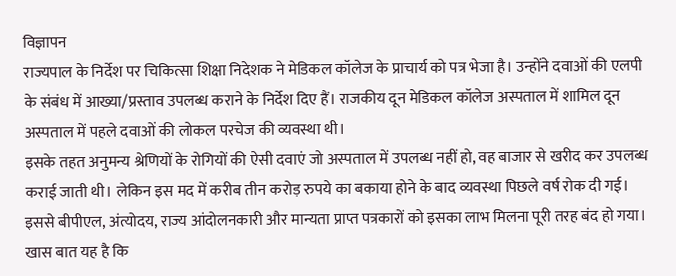विज्ञापन
राज्यपाल के निर्देश पर चिकित्सा शिक्षा निदेशक ने मेडिकल कॉलेज के प्राचार्य को पत्र भेजा है। उन्होंने दवाओं की एलपी के संबंध में आख्या/प्रस्ताव उपलब्ध कराने के निर्देश दिए हैं। राजकीय दून मेडिकल कॉलेज अस्पताल में शामिल दून अस्पताल में पहले दवाओं की लोकल परचेज की व्यवस्था थी।
इसके तहत अनुमन्य श्रेणियों के रोगियों की ऐसी दवाएं जो अस्पताल में उपलब्ध नहीं हो, वह बाजार से खरीद कर उपलब्ध कराई जाती थी। लेकिन इस मद में करीब तीन करोड़ रुपये का बकाया होने के बाद व्यवस्था पिछले वर्ष रोक दी गई। इससे बीपीएल, अंत्योदय, राज्य आंदोलनकारी और मान्यता प्राप्त पत्रकारों को इसका लाभ मिलना पूरी तरह बंद हो गया। खास बात यह है कि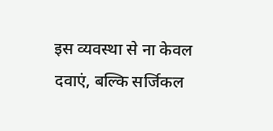इस व्यवस्था से ना केवल दवाएं, बल्कि सर्जिकल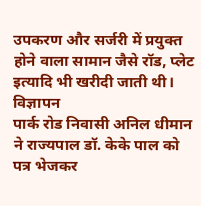उपकरण और सर्जरी में प्रयुक्त होने वाला सामान जैसे रॉड, प्लेट इत्यादि भी खरीदी जाती थी।
विज्ञापन
पार्क रोड निवासी अनिल धीमान ने राज्यपाल डॉ. केके पाल को पत्र भेजकर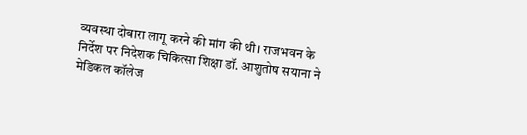व्यवस्था दोबारा लागू करने की मांग की थी। राजभवन के निर्देश पर निदेशक चिकित्सा शिक्षा डॉ. आशुतोष सयाना ने मेडिकल कॉलेज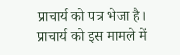प्राचार्य को पत्र भेजा है। प्राचार्य को इस मामले में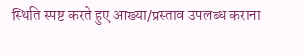स्थिति स्पष्ट करते हुए आख्या/प्रस्ताव उपलब्ध कराना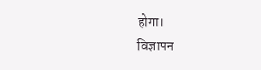होगा।
विज्ञापन